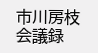市川房枝
会議録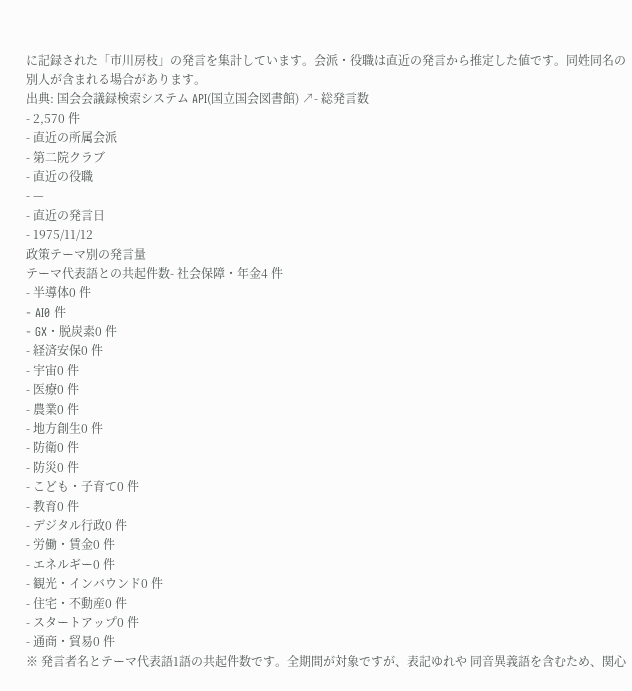に記録された「市川房枝」の発言を集計しています。会派・役職は直近の発言から推定した値です。同姓同名の別人が含まれる場合があります。
出典: 国会会議録検索システム API(国立国会図書館) ↗- 総発言数
- 2,570 件
- 直近の所属会派
- 第二院クラブ
- 直近の役職
- —
- 直近の発言日
- 1975/11/12
政策テーマ別の発言量
テーマ代表語との共起件数- 社会保障・年金4 件
- 半導体0 件
- AI0 件
- GX・脱炭素0 件
- 経済安保0 件
- 宇宙0 件
- 医療0 件
- 農業0 件
- 地方創生0 件
- 防衛0 件
- 防災0 件
- こども・子育て0 件
- 教育0 件
- デジタル行政0 件
- 労働・賃金0 件
- エネルギー0 件
- 観光・インバウンド0 件
- 住宅・不動産0 件
- スタートアップ0 件
- 通商・貿易0 件
※ 発言者名とテーマ代表語1語の共起件数です。全期間が対象ですが、表記ゆれや 同音異義語を含むため、関心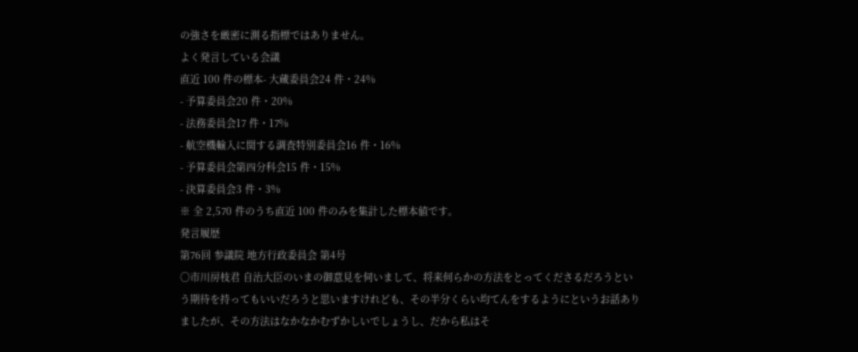の強さを厳密に測る指標ではありません。
よく発言している会議
直近 100 件の標本- 大蔵委員会24 件・24%
- 予算委員会20 件・20%
- 法務委員会17 件・17%
- 航空機輸入に関する調査特別委員会16 件・16%
- 予算委員会第四分科会15 件・15%
- 決算委員会3 件・3%
※ 全 2,570 件のうち直近 100 件のみを集計した標本値です。
発言履歴
第76回 参議院 地方行政委員会 第4号
○市川房枝君 自治大臣のいまの御意見を伺いまして、将来何らかの方法をとってくださるだろうという期待を持ってもいいだろうと思いますけれども、その半分くらい均てんをするようにというお話ありましたが、その方法はなかなかむずかしいでしょうし、だから私はそ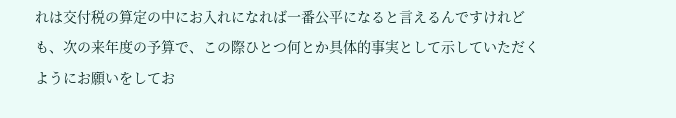れは交付税の算定の中にお入れになれば一番公平になると言えるんですけれども、次の来年度の予算で、この際ひとつ何とか具体的事実として示していただくようにお願いをしてお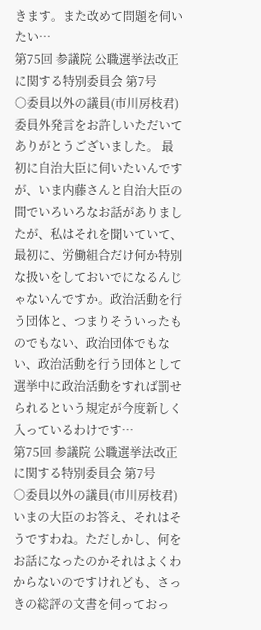きます。また改めて問題を伺いたい…
第75回 参議院 公職選挙法改正に関する特別委員会 第7号
○委員以外の議員(市川房枝君) 委員外発言をお許しいただいてありがとうございました。 最初に自治大臣に伺いたいんですが、いま内藤さんと自治大臣の間でいろいろなお話がありましたが、私はそれを聞いていて、最初に、労働組合だけ何か特別な扱いをしておいでになるんじゃないんですか。政治活動を行う団体と、つまりそういったものでもない、政治団体でもない、政治活動を行う団体として選挙中に政治活動をすれば罰せられるという規定が今度新しく入っているわけです…
第75回 参議院 公職選挙法改正に関する特別委員会 第7号
○委員以外の議員(市川房枝君) いまの大臣のお答え、それはそうですわね。ただしかし、何をお話になったのかそれはよくわからないのですけれども、さっきの総評の文書を伺っておっ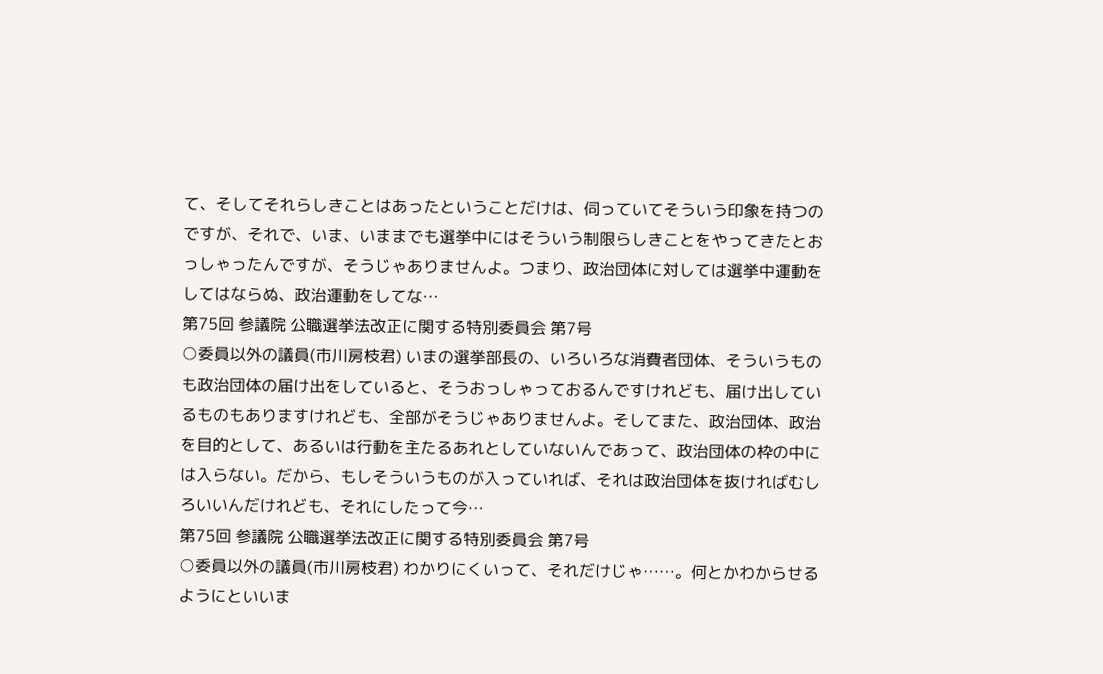て、そしてそれらしきことはあったということだけは、伺っていてそういう印象を持つのですが、それで、いま、いままでも選挙中にはそういう制限らしきことをやってきたとおっしゃったんですが、そうじゃありませんよ。つまり、政治団体に対しては選挙中運動をしてはならぬ、政治運動をしてな…
第75回 参議院 公職選挙法改正に関する特別委員会 第7号
○委員以外の議員(市川房枝君) いまの選挙部長の、いろいろな消費者団体、そういうものも政治団体の届け出をしていると、そうおっしゃっておるんですけれども、届け出しているものもありますけれども、全部がそうじゃありませんよ。そしてまた、政治団体、政治を目的として、あるいは行動を主たるあれとしていないんであって、政治団体の枠の中には入らない。だから、もしそういうものが入っていれば、それは政治団体を抜ければむしろいいんだけれども、それにしたって今…
第75回 参議院 公職選挙法改正に関する特別委員会 第7号
○委員以外の議員(市川房枝君) わかりにくいって、それだけじゃ……。何とかわからせるようにといいま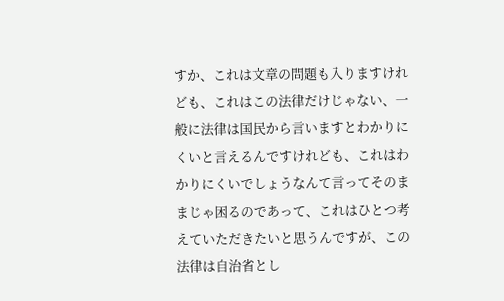すか、これは文章の問題も入りますけれども、これはこの法律だけじゃない、一般に法律は国民から言いますとわかりにくいと言えるんですけれども、これはわかりにくいでしょうなんて言ってそのままじゃ困るのであって、これはひとつ考えていただきたいと思うんですが、この法律は自治省とし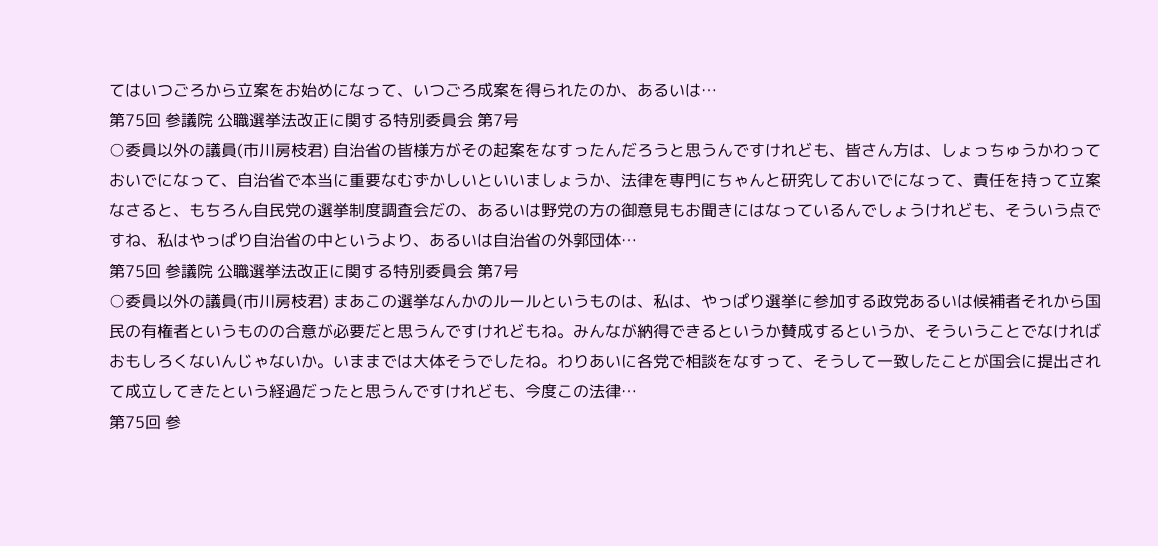てはいつごろから立案をお始めになって、いつごろ成案を得られたのか、あるいは…
第75回 参議院 公職選挙法改正に関する特別委員会 第7号
○委員以外の議員(市川房枝君) 自治省の皆様方がその起案をなすったんだろうと思うんですけれども、皆さん方は、しょっちゅうかわっておいでになって、自治省で本当に重要なむずかしいといいましょうか、法律を専門にちゃんと研究しておいでになって、責任を持って立案なさると、もちろん自民党の選挙制度調査会だの、あるいは野党の方の御意見もお聞きにはなっているんでしょうけれども、そういう点ですね、私はやっぱり自治省の中というより、あるいは自治省の外郭団体…
第75回 参議院 公職選挙法改正に関する特別委員会 第7号
○委員以外の議員(市川房枝君) まあこの選挙なんかのルールというものは、私は、やっぱり選挙に参加する政党あるいは候補者それから国民の有権者というものの合意が必要だと思うんですけれどもね。みんなが納得できるというか賛成するというか、そういうことでなければおもしろくないんじゃないか。いままでは大体そうでしたね。わりあいに各党で相談をなすって、そうして一致したことが国会に提出されて成立してきたという経過だったと思うんですけれども、今度この法律…
第75回 参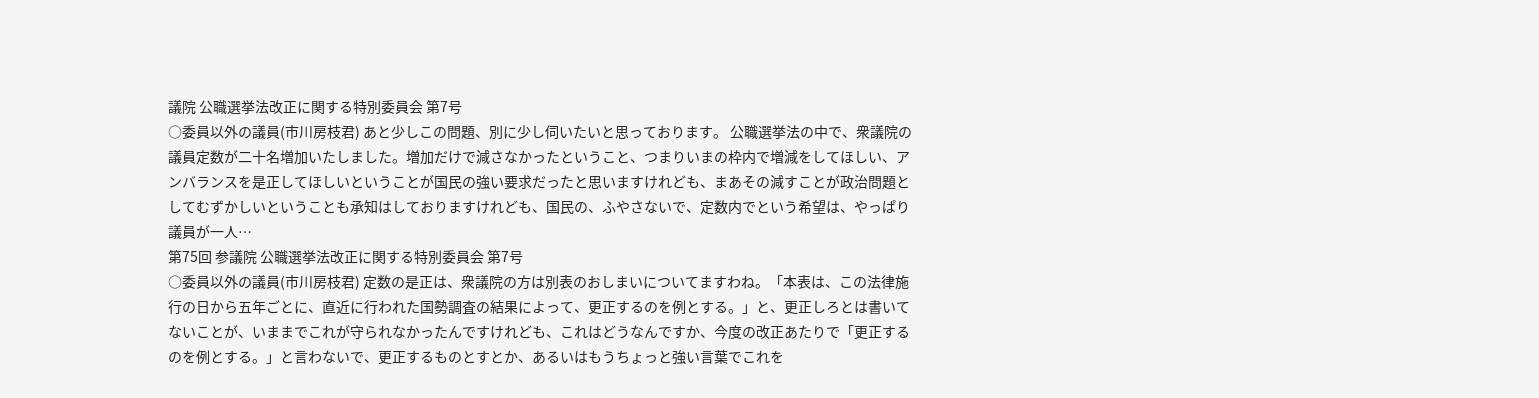議院 公職選挙法改正に関する特別委員会 第7号
○委員以外の議員(市川房枝君) あと少しこの問題、別に少し伺いたいと思っております。 公職選挙法の中で、衆議院の議員定数が二十名増加いたしました。増加だけで減さなかったということ、つまりいまの枠内で増減をしてほしい、アンバランスを是正してほしいということが国民の強い要求だったと思いますけれども、まあその減すことが政治問題としてむずかしいということも承知はしておりますけれども、国民の、ふやさないで、定数内でという希望は、やっぱり議員が一人…
第75回 参議院 公職選挙法改正に関する特別委員会 第7号
○委員以外の議員(市川房枝君) 定数の是正は、衆議院の方は別表のおしまいについてますわね。「本表は、この法律施行の日から五年ごとに、直近に行われた国勢調査の結果によって、更正するのを例とする。」と、更正しろとは書いてないことが、いままでこれが守られなかったんですけれども、これはどうなんですか、今度の改正あたりで「更正するのを例とする。」と言わないで、更正するものとすとか、あるいはもうちょっと強い言葉でこれを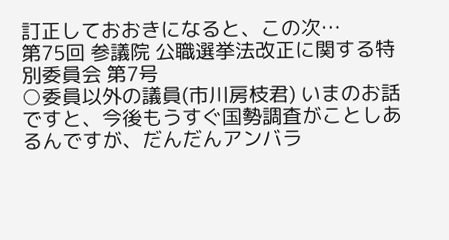訂正しておおきになると、この次…
第75回 参議院 公職選挙法改正に関する特別委員会 第7号
○委員以外の議員(市川房枝君) いまのお話ですと、今後もうすぐ国勢調査がことしあるんですが、だんだんアンバラ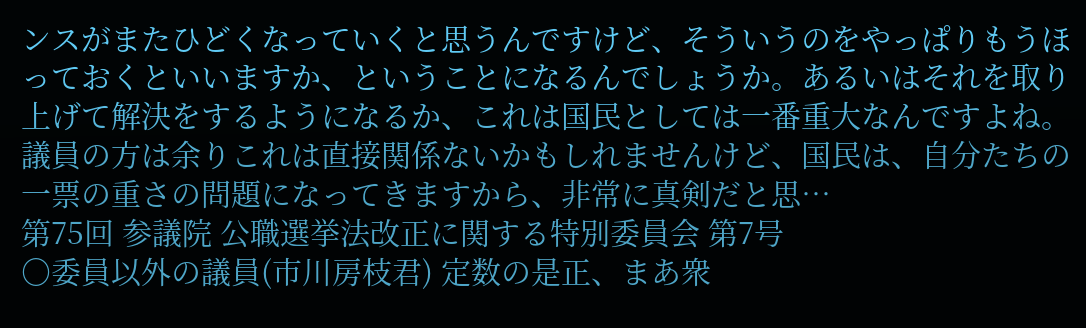ンスがまたひどくなっていくと思うんですけど、そういうのをやっぱりもうほっておくといいますか、ということになるんでしょうか。あるいはそれを取り上げて解決をするようになるか、これは国民としては一番重大なんですよね。議員の方は余りこれは直接関係ないかもしれませんけど、国民は、自分たちの一票の重さの問題になってきますから、非常に真剣だと思…
第75回 参議院 公職選挙法改正に関する特別委員会 第7号
○委員以外の議員(市川房枝君) 定数の是正、まあ衆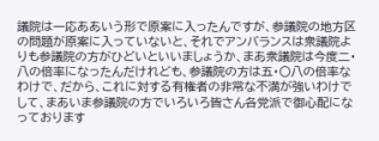議院は一応ああいう形で原案に入ったんですが、参議院の地方区の問題が原案に入っていないと、それでアンバランスは衆議院よりも参議院の方がひどいといいましょうか、まあ衆議院は今度二・八の倍率になったんだけれども、参議院の方は五・〇八の倍率なわけで、だから、これに対する有権者の非常な不満が強いわけでして、まあいま参議院の方でいろいろ皆さん各党派で御心配になっております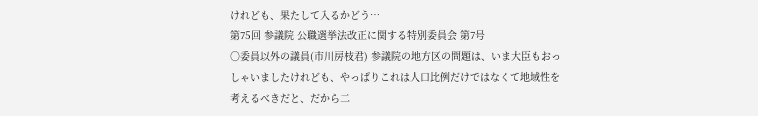けれども、果たして入るかどう…
第75回 参議院 公職選挙法改正に関する特別委員会 第7号
○委員以外の議員(市川房枝君) 参議院の地方区の問題は、いま大臣もおっしゃいましたけれども、やっぱりこれは人口比例だけではなくて地域性を考えるべきだと、だから二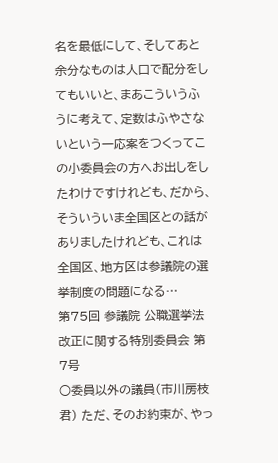名を最低にして、そしてあと余分なものは人口で配分をしてもいいと、まあこういうふうに考えて、定数はふやさないという一応案をつくってこの小委員会の方へお出しをしたわけですけれども、だから、そういういま全国区との話がありましたけれども、これは全国区、地方区は参議院の選挙制度の問題になる…
第75回 参議院 公職選挙法改正に関する特別委員会 第7号
○委員以外の議員(市川房枝君) ただ、そのお約束が、やっ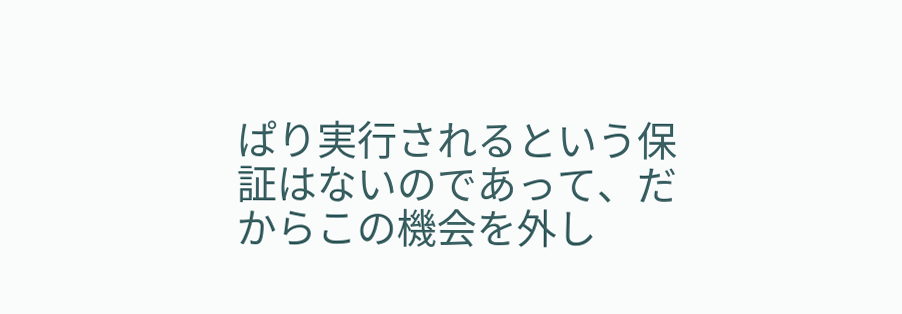ぱり実行されるという保証はないのであって、だからこの機会を外し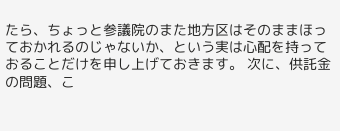たら、ちょっと参議院のまた地方区はそのままほっておかれるのじゃないか、という実は心配を持っておることだけを申し上げておきます。 次に、供託金の問題、こ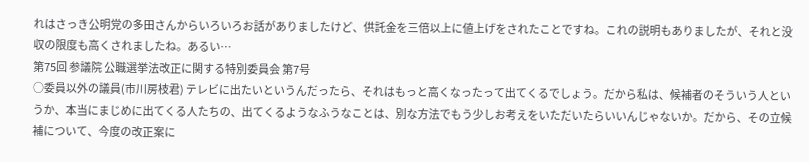れはさっき公明党の多田さんからいろいろお話がありましたけど、供託金を三倍以上に値上げをされたことですね。これの説明もありましたが、それと没収の限度も高くされましたね。あるい…
第75回 参議院 公職選挙法改正に関する特別委員会 第7号
○委員以外の議員(市川房枝君) テレビに出たいというんだったら、それはもっと高くなったって出てくるでしょう。だから私は、候補者のそういう人というか、本当にまじめに出てくる人たちの、出てくるようなふうなことは、別な方法でもう少しお考えをいただいたらいいんじゃないか。だから、その立候補について、今度の改正案に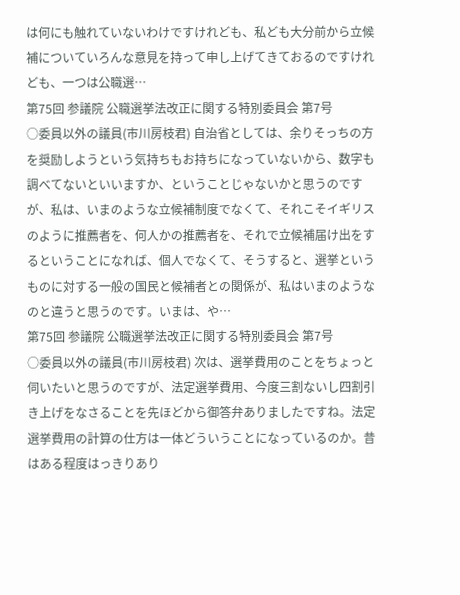は何にも触れていないわけですけれども、私ども大分前から立候補についていろんな意見を持って申し上げてきておるのですけれども、一つは公職選…
第75回 参議院 公職選挙法改正に関する特別委員会 第7号
○委員以外の議員(市川房枝君) 自治省としては、余りそっちの方を奨励しようという気持ちもお持ちになっていないから、数字も調べてないといいますか、ということじゃないかと思うのですが、私は、いまのような立候補制度でなくて、それこそイギリスのように推薦者を、何人かの推薦者を、それで立候補届け出をするということになれば、個人でなくて、そうすると、選挙というものに対する一般の国民と候補者との関係が、私はいまのようなのと違うと思うのです。いまは、や…
第75回 参議院 公職選挙法改正に関する特別委員会 第7号
○委員以外の議員(市川房枝君) 次は、選挙費用のことをちょっと伺いたいと思うのですが、法定選挙費用、今度三割ないし四割引き上げをなさることを先ほどから御答弁ありましたですね。法定選挙費用の計算の仕方は一体どういうことになっているのか。昔はある程度はっきりあり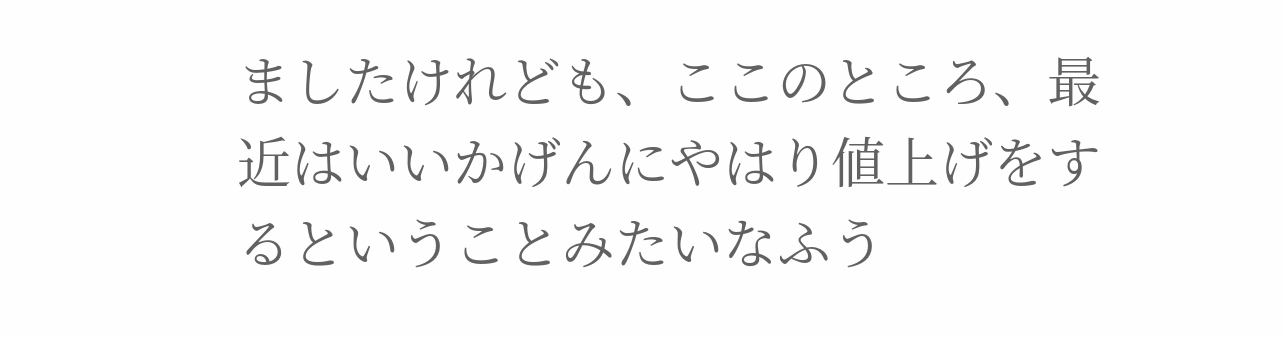ましたけれども、ここのところ、最近はいいかげんにやはり値上げをするということみたいなふう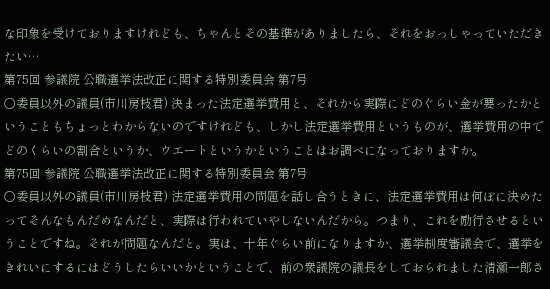な印象を受けておりますけれども、ちゃんとその基準がありましたら、それをおっしゃっていただきたい…
第75回 参議院 公職選挙法改正に関する特別委員会 第7号
○委員以外の議員(市川房枝君) 決まった法定選挙費用と、それから実際にどのぐらい金が要ったかということもちょっとわからないのですけれども、しかし法定選挙費用というものが、選挙費用の中でどのくらいの割合というか、ウエートというかということはお調べになっておりますか。
第75回 参議院 公職選挙法改正に関する特別委員会 第7号
○委員以外の議員(市川房枝君) 法定選挙費用の問題を話し合うときに、法定選挙費用は何ぼに決めたってそんなもんだめなんだと、実際は行われていやしないんだから。つまり、これを励行させるということですね。それが問題なんだと。実は、十年ぐらい前になりますか、選挙制度審議会で、選挙をきれいにするにはどうしたらいいかということで、前の衆議院の議長をしておられました清瀬一郎さ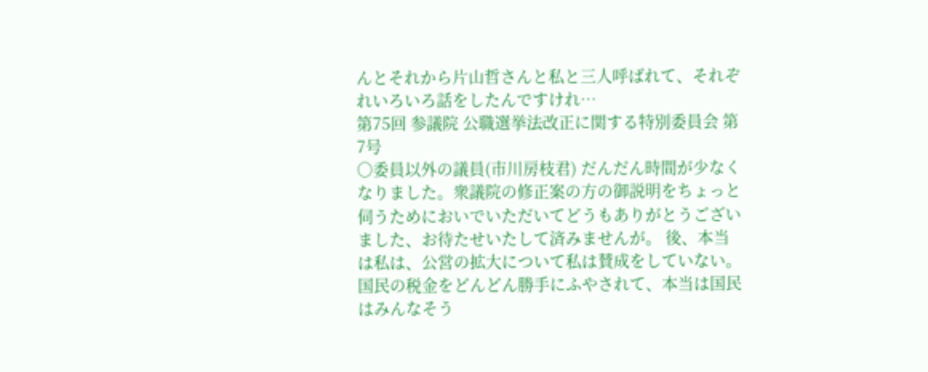んとそれから片山哲さんと私と三人呼ばれて、それぞれいろいろ話をしたんですけれ…
第75回 参議院 公職選挙法改正に関する特別委員会 第7号
○委員以外の議員(市川房枝君) だんだん時間が少なくなりました。衆議院の修正案の方の御説明をちょっと伺うためにおいでいただいてどうもありがとうございました、お待たせいたして済みませんが。 後、本当は私は、公営の拡大について私は賛成をしていない。国民の税金をどんどん勝手にふやされて、本当は国民はみんなそう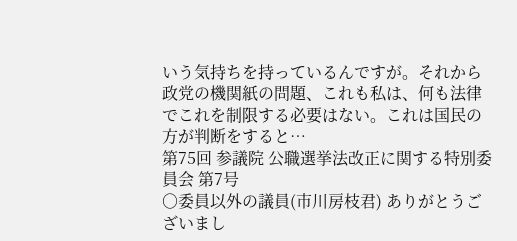いう気持ちを持っているんですが。それから政党の機関紙の問題、これも私は、何も法律でこれを制限する必要はない。これは国民の方が判断をすると…
第75回 参議院 公職選挙法改正に関する特別委員会 第7号
○委員以外の議員(市川房枝君) ありがとうございまし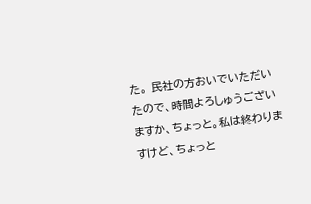た。 民社の方おいでいただいたので、時間よろしゅうございますか、ちょっと。私は終わりますけど、ちょっと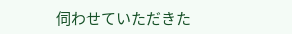伺わせていただきた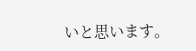いと思います。